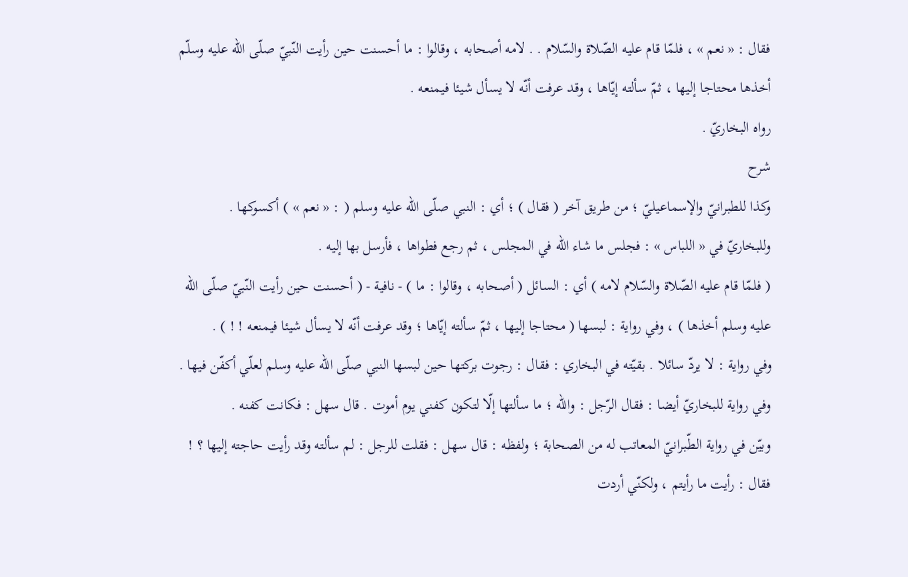فقال : « نعم » ، فلمّا قام عليه الصّلاة والسّلام . . لامه أصحابه ، وقالوا : ما أحسنت حين رأيت النّبيّ صلّى اللّه عليه وسلّم أخذها محتاجا إليها ، ثمّ سألته إيّاها ، وقد عرفت أنّه لا يسأل شيئا فيمنعه .
رواه البخاريّ .
شرح
وكذا للطبرانيّ والإسماعيليّ ؛ من طريق آخر ( فقال ) ؛ أي : النبي صلّى اللّه عليه وسلم ( : « نعم » ) أكسوكها .
وللبخاريّ في « اللباس » : فجلس ما شاء اللّه في المجلس ، ثم رجع فطواها ، فأرسل بها إليه .
( فلمّا قام عليه الصّلاة والسّلام لامه ) أي : السائل ( أصحابه ، وقالوا : ما ) - نافية - ( أحسنت حين رأيت النّبيّ صلّى اللّه عليه وسلم أخذها ) ، وفي رواية : لبسها ( محتاجا إليها ، ثمّ سألته إيّاها ؛ وقد عرفت أنّه لا يسأل شيئا فيمنعه ! ! ) .
وفي رواية : لا يردّ سائلا . بقيّته في البخاري : فقال : رجوت بركتها حين لبسها النبي صلّى اللّه عليه وسلم لعلّي أكفّن فيها .
وفي رواية للبخاريّ أيضا : فقال الرّجل : واللّه ؛ ما سألتها إلّا لتكون كفني يوم أموت . قال سهل : فكانت كفنه .
وبيّن في رواية الطّبرانيّ المعاتب له من الصحابة ؛ ولفظه : قال سهل : فقلت للرجل : لم سألته وقد رأيت حاجته إليها ؟ ! فقال : رأيت ما رأيتم ، ولكنّي أردت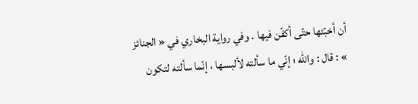أن أخبّئها حتّى أكفّن فيها . وفي رواية البخاري في « الجنائز » : قال : واللّه ؛ إنّي ما سألته لألبسها ، إنّما سألته لتكون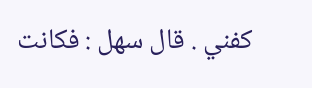كفني . قال سهل : فكانت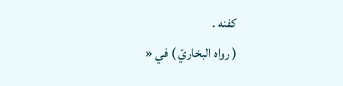كفنه .
( رواه البخاريّ ) في «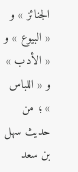الجنائز » و « البيوع » و « الأدب » و « اللباس » ؛ من حديث سهل بن سعد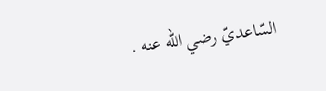السّاعديّ رضي اللّه عنه .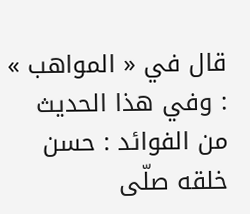قال في « المواهب » : وفي هذا الحديث من الفوائد : حسن خلقه صلّى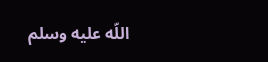اللّه عليه وسلم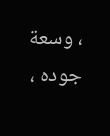، وسعة جوده ،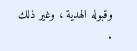وقبوله الهدية ، وغير ذلك .